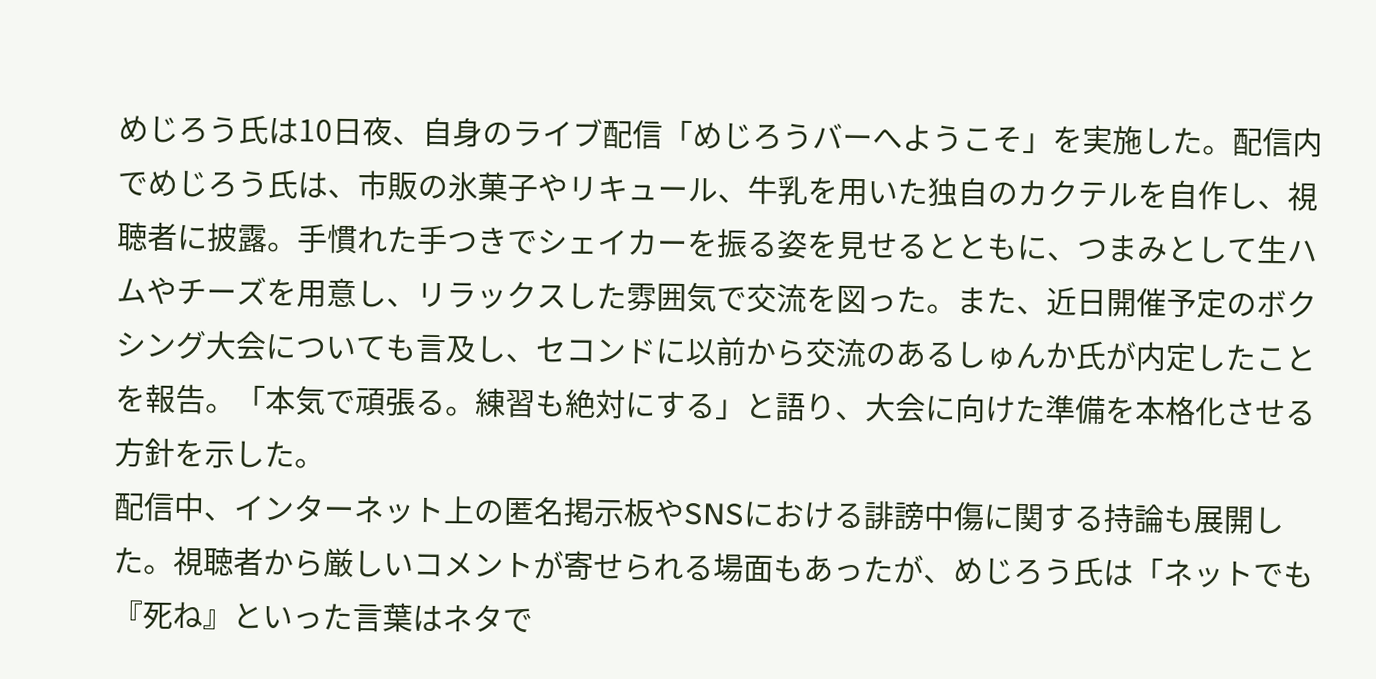めじろう氏は10日夜、自身のライブ配信「めじろうバーへようこそ」を実施した。配信内でめじろう氏は、市販の氷菓子やリキュール、牛乳を用いた独自のカクテルを自作し、視聴者に披露。手慣れた手つきでシェイカーを振る姿を見せるとともに、つまみとして生ハムやチーズを用意し、リラックスした雰囲気で交流を図った。また、近日開催予定のボクシング大会についても言及し、セコンドに以前から交流のあるしゅんか氏が内定したことを報告。「本気で頑張る。練習も絶対にする」と語り、大会に向けた準備を本格化させる方針を示した。
配信中、インターネット上の匿名掲示板やSNSにおける誹謗中傷に関する持論も展開した。視聴者から厳しいコメントが寄せられる場面もあったが、めじろう氏は「ネットでも『死ね』といった言葉はネタで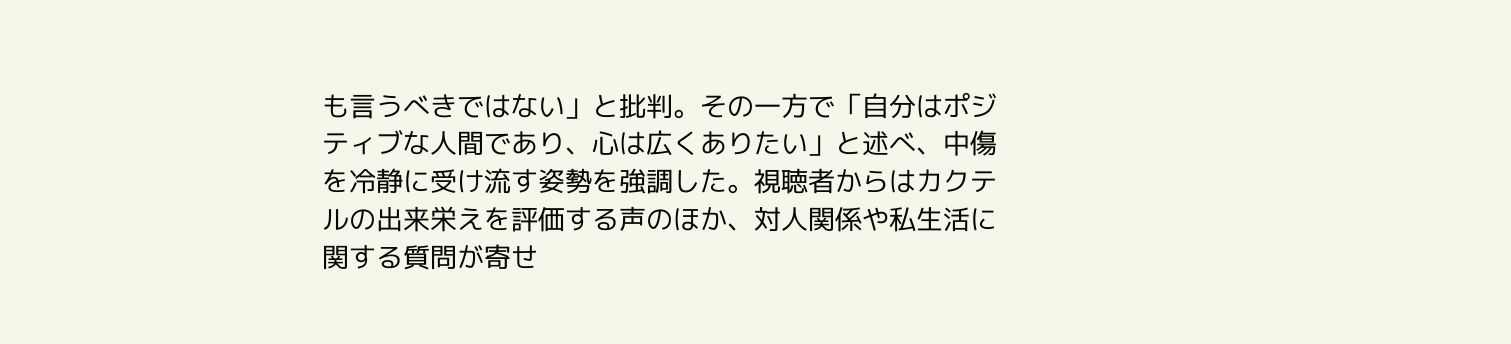も言うべきではない」と批判。その一方で「自分はポジティブな人間であり、心は広くありたい」と述べ、中傷を冷静に受け流す姿勢を強調した。視聴者からはカクテルの出来栄えを評価する声のほか、対人関係や私生活に関する質問が寄せ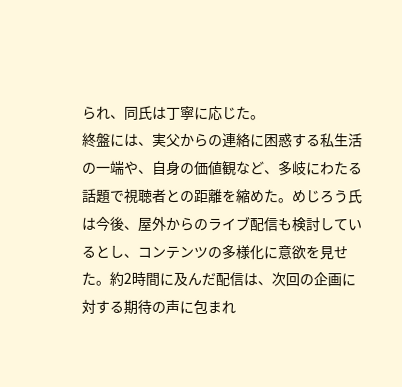られ、同氏は丁寧に応じた。
終盤には、実父からの連絡に困惑する私生活の一端や、自身の価値観など、多岐にわたる話題で視聴者との距離を縮めた。めじろう氏は今後、屋外からのライブ配信も検討しているとし、コンテンツの多様化に意欲を見せた。約2時間に及んだ配信は、次回の企画に対する期待の声に包まれ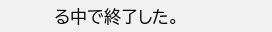る中で終了した。